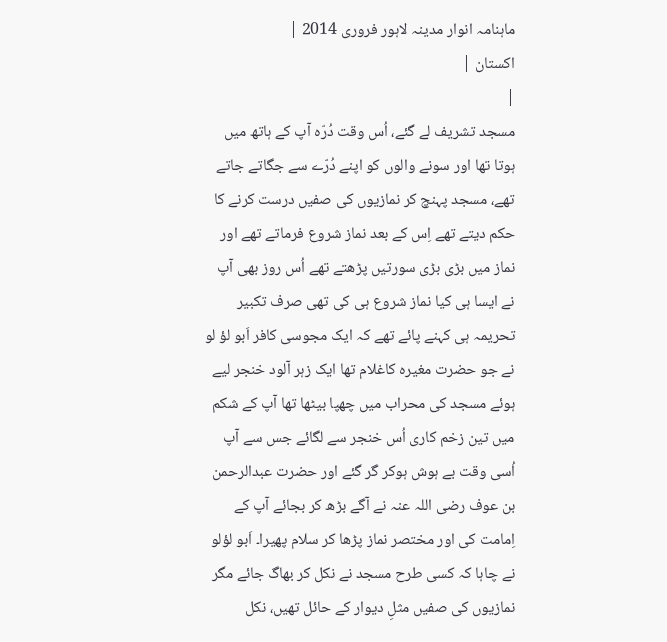ماہنامہ انوار مدینہ لاہور فروری 2014 |
اكستان |
|
مسجد تشریف لے گئے، اُس وقت دُرّہ آپ کے ہاتھ میں ہوتا تھا اور سونے والوں کو اپنے دُرّے سے جگاتے جاتے تھے، مسجد پہنچ کر نمازیوں کی صفیں درست کرنے کا حکم دیتے تھے اِس کے بعد نماز شروع فرماتے تھے اور نماز میں بڑی بڑی سورتیں پڑھتے تھے اُس روز بھی آپ نے ایسا ہی کیا نماز شروع ہی کی تھی صرف تکبیر تحریمہ ہی کہنے پائے تھے کہ ایک مجوسی کافر اَبو لؤ لو نے جو حضرت مغیرہ کاغلام تھا ایک زہر آلود خنجر لیے ہوئے مسجد کی محراب میں چھپا بیٹھا تھا آپ کے شکم میں تین زخم کاری اُس خنجر سے لگائے جس سے آپ اُسی وقت بے ہوش ہوکر گر گئے اور حضرت عبدالرحمن بن عوف رضی اللہ عنہ نے آگے بڑھ کر بجائے آپ کے اِمامت کی اور مختصر نماز پڑھا کر سلام پھیرا۔ اَبو لؤلو نے چاہا کہ کسی طرح مسجد نے نکل کر بھاگ جائے مگر نمازیوں کی صفیں مثلِ دیوار کے حائل تھیں، نکل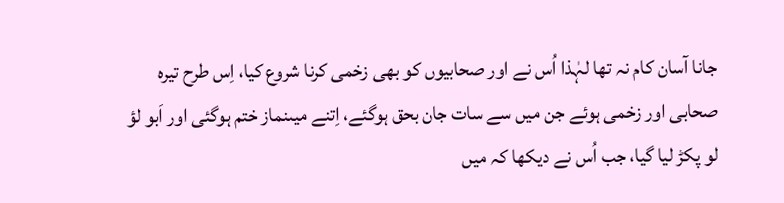جانا آسان کام نہ تھا لہٰذا اُس نے اور صحابیوں کو بھی زخمی کرنا شروع کیا، اِس طرح تیرہ صحابی اور زخمی ہوئے جن میں سے سات جان بحق ہوگئے، اِتنے میںنماز ختم ہوگئی اور اَبو لؤ لو پکڑ لیا گیا، جب اُس نے دیکھا کہ میں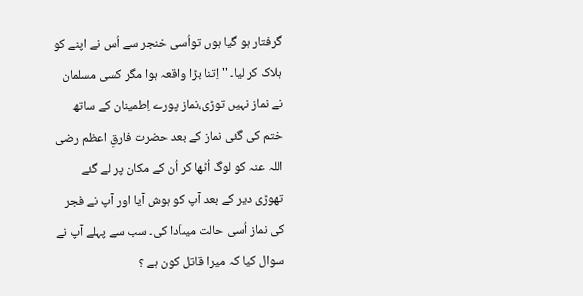گرفتار ہو گیا ہوں تواُسی خنجر سے اُس نے اپنے کو ہلاک کر لیا۔ '' اِتنا بڑا واقعہ ہوا مگر کسی مسلمان نے نماز نہیں توڑی،نماز پورے اِطمینان کے ساتھ ختم کی گئی نماز کے بعد حضرت فارقِ اعظم رضی اللہ عنہ کو لوگ اُٹھا کر اُن کے مکان پر لے گئے تھوڑی دیر کے بعد آپ کو ہوش آیا اور آپ نے فجر کی نماز اُسی حالت میںاَدا کی۔ سب سے پہلے آپ نے سوال کیا کہ میرا قاتل کون ہے ؟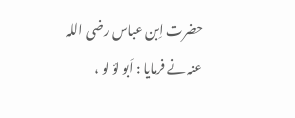حضرت اِبن عباس رضی اللہ عنہ نے فرمایا : اَبو لؤ لو ،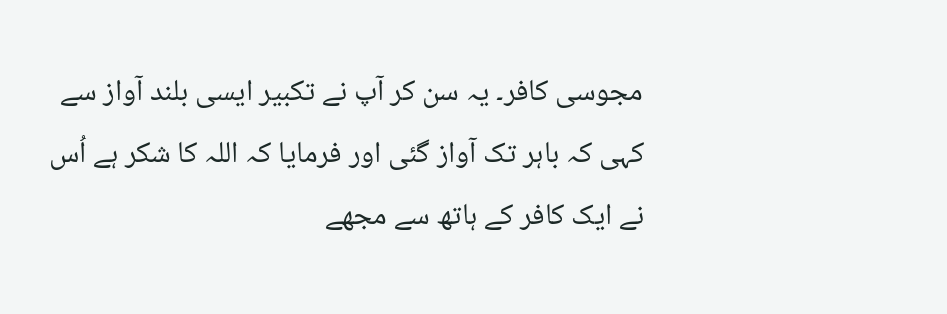مجوسی کافر۔ یہ سن کر آپ نے تکبیر ایسی بلند آواز سے کہی کہ باہر تک آواز گئی اور فرمایا کہ اللہ کا شکر ہے اُس نے ایک کافر کے ہاتھ سے مجھے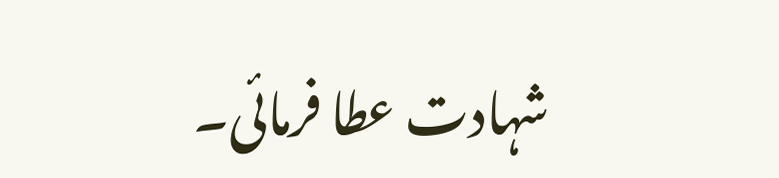شہادت عطا فرمائی۔